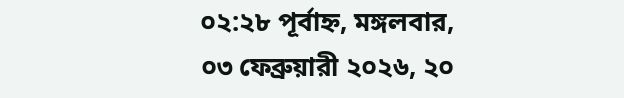০২:২৮ পূর্বাহ্ন, মঙ্গলবার, ০৩ ফেব্রুয়ারী ২০২৬, ২০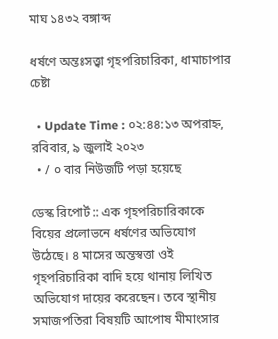মাঘ ১৪৩২ বঙ্গাব্দ

ধর্ষণে অন্তঃসত্ত্বা গৃহপরিচারিকা, ধামাচাপার চেষ্টা

  • Update Time : ০২:৪৪:১৩ অপরাহ্ন, রবিবার, ৯ জুলাই ২০২৩
  • / ০ বার নিউজটি পড়া হয়েছে

ডেস্ক রিপোর্ট :: এক গৃহপরিচারিকাকে বিয়ের প্রলোভনে ধর্ষণের অভিযোগ উঠেছে। ৪ মাসের অন্তস্বত্তা ওই গৃহপরিচারিকা বাদি হয়ে থানায় লিখিত অভিযোগ দায়ের করেছেন। তবে স্থানীয় সমাজপতিরা বিষয়টি আপোষ মীমাংসার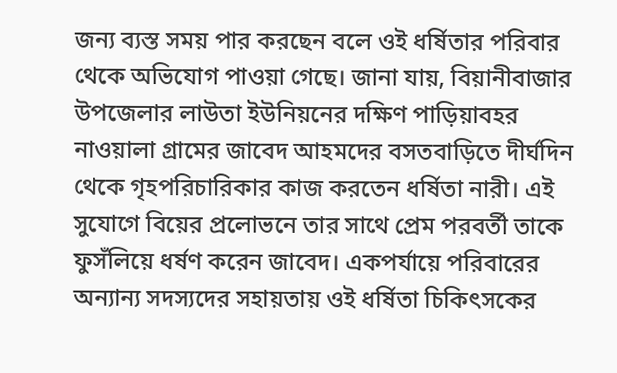জন্য ব্যস্ত সময় পার করছেন বলে ওই ধর্ষিতার পরিবার থেকে অভিযোগ পাওয়া গেছে। জানা যায়, বিয়ানীবাজার উপজেলার লাউতা ইউনিয়নের দক্ষিণ পাড়িয়াবহর নাওয়ালা গ্রামের জাবেদ আহমদের বসতবাড়িতে দীর্ঘদিন থেকে গৃহপরিচারিকার কাজ করতেন ধর্ষিতা নারী। এই সুযোগে বিয়ের প্রলোভনে তার সাথে প্রেম পরবর্তী তাকে ফুসঁলিয়ে ধর্ষণ করেন জাবেদ। একপর্যায়ে পরিবারের অন্যান্য সদস্যদের সহায়তায় ওই ধর্ষিতা চিকিৎসকের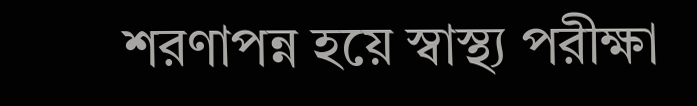শরণাপন্ন হয়ে স্বাস্থ্য পরীক্ষা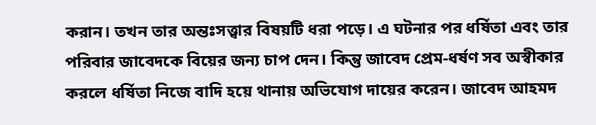করান। তখন তার অন্তঃসত্ত্বার বিষয়টি ধরা পড়ে। এ ঘটনার পর ধর্ষিতা এবং তার পরিবার জাবেদকে বিয়ের জন্য চাপ দেন। কিন্তু জাবেদ প্রেম-ধর্ষণ সব অস্বীকার করলে ধর্ষিতা নিজে বাদি হয়ে থানায় অভিযোগ দায়ের করেন। জাবেদ আহমদ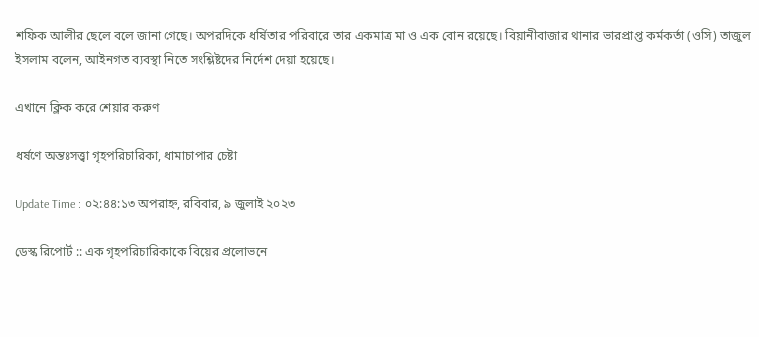শফিক আলীর ছেলে বলে জানা গেছে। অপরদিকে ধর্ষিতার পরিবারে তার একমাত্র মা ও এক বোন রয়েছে। বিয়ানীবাজার থানার ভারপ্রাপ্ত কর্মকর্তা (ওসি) তাজুল ইসলাম বলেন, আইনগত ব্যবস্থা নিতে সংশ্লিষ্টদের নির্দেশ দেয়া হয়েছে।

এখানে ক্লিক করে শেয়ার করুণ

ধর্ষণে অন্তঃসত্ত্বা গৃহপরিচারিকা, ধামাচাপার চেষ্টা

Update Time : ০২:৪৪:১৩ অপরাহ্ন, রবিবার, ৯ জুলাই ২০২৩

ডেস্ক রিপোর্ট :: এক গৃহপরিচারিকাকে বিয়ের প্রলোভনে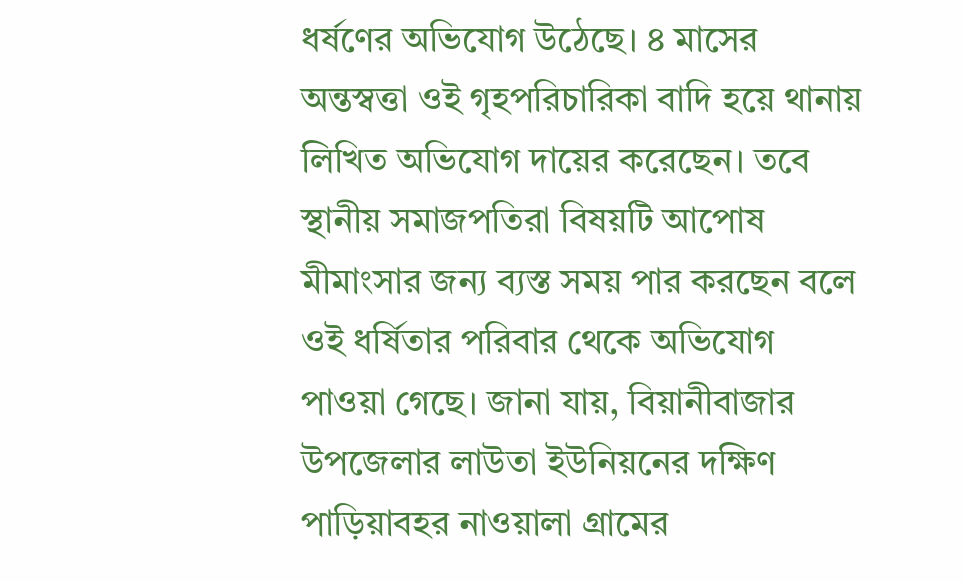ধর্ষণের অভিযোগ উঠেছে। ৪ মাসের অন্তস্বত্তা ওই গৃহপরিচারিকা বাদি হয়ে থানায় লিখিত অভিযোগ দায়ের করেছেন। তবে স্থানীয় সমাজপতিরা বিষয়টি আপোষ মীমাংসার জন্য ব্যস্ত সময় পার করছেন বলে ওই ধর্ষিতার পরিবার থেকে অভিযোগ পাওয়া গেছে। জানা যায়, বিয়ানীবাজার উপজেলার লাউতা ইউনিয়নের দক্ষিণ পাড়িয়াবহর নাওয়ালা গ্রামের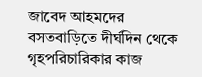জাবেদ আহমদের বসতবাড়িতে দীর্ঘদিন থেকে গৃহপরিচারিকার কাজ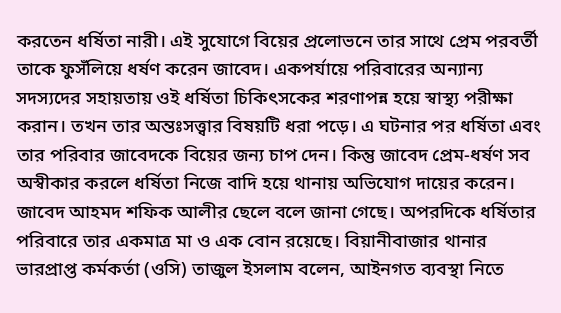করতেন ধর্ষিতা নারী। এই সুযোগে বিয়ের প্রলোভনে তার সাথে প্রেম পরবর্তী তাকে ফুসঁলিয়ে ধর্ষণ করেন জাবেদ। একপর্যায়ে পরিবারের অন্যান্য সদস্যদের সহায়তায় ওই ধর্ষিতা চিকিৎসকের শরণাপন্ন হয়ে স্বাস্থ্য পরীক্ষা করান। তখন তার অন্তঃসত্ত্বার বিষয়টি ধরা পড়ে। এ ঘটনার পর ধর্ষিতা এবং তার পরিবার জাবেদকে বিয়ের জন্য চাপ দেন। কিন্তু জাবেদ প্রেম-ধর্ষণ সব অস্বীকার করলে ধর্ষিতা নিজে বাদি হয়ে থানায় অভিযোগ দায়ের করেন। জাবেদ আহমদ শফিক আলীর ছেলে বলে জানা গেছে। অপরদিকে ধর্ষিতার পরিবারে তার একমাত্র মা ও এক বোন রয়েছে। বিয়ানীবাজার থানার ভারপ্রাপ্ত কর্মকর্তা (ওসি) তাজুল ইসলাম বলেন, আইনগত ব্যবস্থা নিতে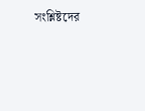সংশ্লিষ্টদের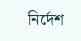নির্দেশ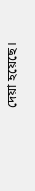দেয়া হয়েছে।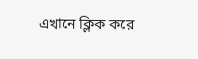এখানে ক্লিক করে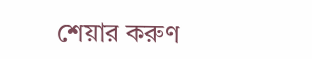শেয়ার করুণ